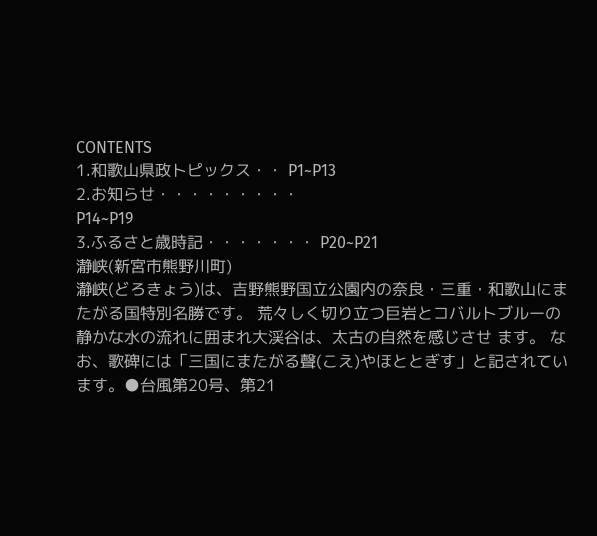CONTENTS
1.和歌山県政トピックス・・ P1~P13
2.お知らせ・・・・・・・・・
P14~P19
3.ふるさと歳時記・・・・・・・ P20~P21
瀞峡(新宮市熊野川町)
瀞峡(どろきょう)は、吉野熊野国立公園内の奈良・三重・和歌山にまたがる国特別名勝です。 荒々しく切り立つ巨岩とコバルトブルーの静かな水の流れに囲まれ大渓谷は、太古の自然を感じさせ ます。 なお、歌碑には「三国にまたがる聲(こえ)やほととぎす」と記されています。●台風第20号、第21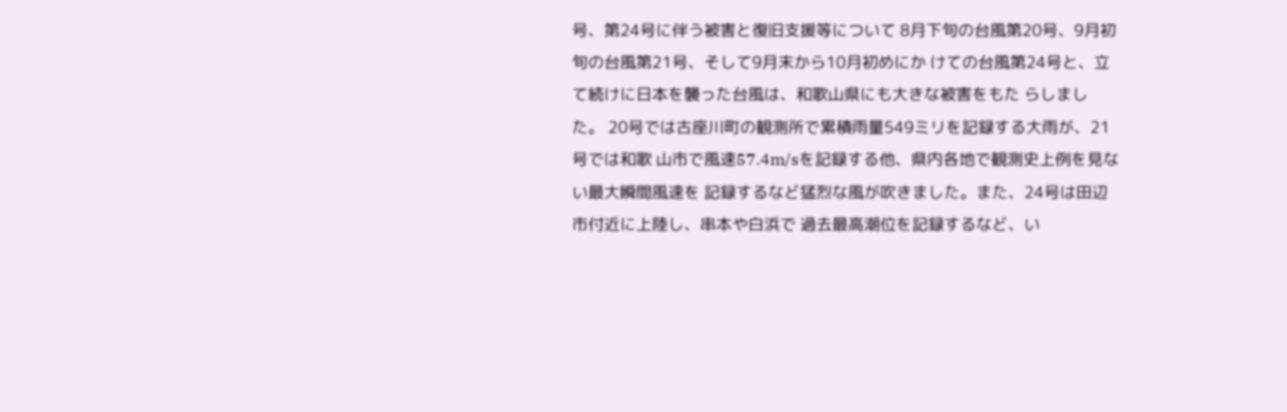号、第24号に伴う被害と復旧支援等について 8月下旬の台風第20号、9月初旬の台風第21号、そして9月末から10月初めにか けての台風第24号と、立て続けに日本を襲った台風は、和歌山県にも大きな被害をもた らしました。 20号では古座川町の観測所で累積雨量549ミリを記録する大雨が、21号では和歌 山市で風速57.4m/sを記録する他、県内各地で観測史上例を見ない最大瞬間風速を 記録するなど猛烈な風が吹きました。また、24号は田辺市付近に上陸し、串本や白浜で 過去最高潮位を記録するなど、い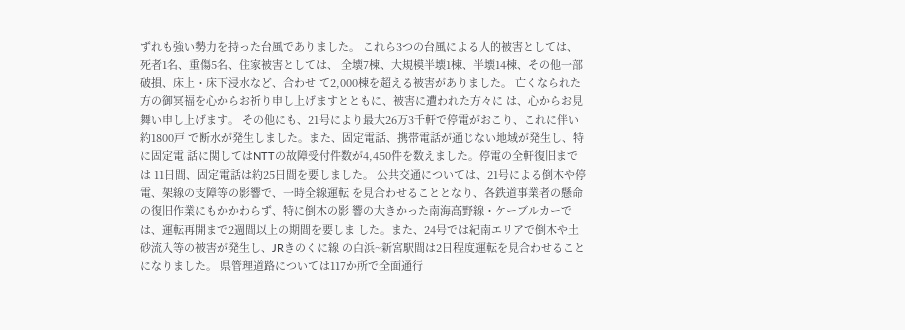ずれも強い勢力を持った台風でありました。 これら3つの台風による人的被害としては、死者1名、重傷5名、住家被害としては、 全壊7棟、大規模半壊1棟、半壊14棟、その他一部破損、床上・床下浸水など、合わせ て2,000棟を超える被害がありました。 亡くなられた方の御冥福を心からお祈り申し上げますとともに、被害に遭われた方々に は、心からお見舞い申し上げます。 その他にも、21号により最大26万3千軒で停電がおこり、これに伴い約1800戸 で断水が発生しました。また、固定電話、携帯電話が通じない地域が発生し、特に固定電 話に関してはNTTの故障受付件数が4,450件を数えました。停電の全軒復旧までは 11日間、固定電話は約25日間を要しました。 公共交通については、21号による倒木や停電、架線の支障等の影響で、一時全線運転 を見合わせることとなり、各鉄道事業者の懸命の復旧作業にもかかわらず、特に倒木の影 響の大きかった南海高野線・ケーブルカーでは、運転再開まで2週間以上の期間を要しま した。また、24号では紀南エリアで倒木や土砂流入等の被害が発生し、JRきのくに線 の白浜~新宮駅間は2日程度運転を見合わせることになりました。 県管理道路については117か所で全面通行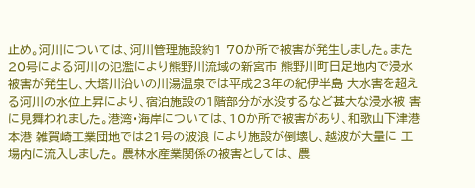止め。河川については、河川管理施設約1 70か所で被害が発生しました。また20号による河川の氾濫により熊野川流域の新宮市 熊野川町日足地内で浸水被害が発生し、大塔川沿いの川湯温泉では平成23年の紀伊半島 大水害を超える河川の水位上昇により、宿泊施設の1階部分が水没するなど甚大な浸水被 害に見舞われました。港湾・海岸については、10か所で被害があり、和歌山下津港本港 雑賀崎工業団地では21号の波浪 により施設が倒壊し、越波が大量に 工場内に流入しました。 農林水産業関係の被害としては、 農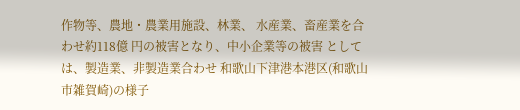作物等、農地・農業用施設、林業、 水産業、畜産業を合わせ約118億 円の被害となり、中小企業等の被害 としては、製造業、非製造業合わせ 和歌山下津港本港区(和歌山市雑賀崎)の様子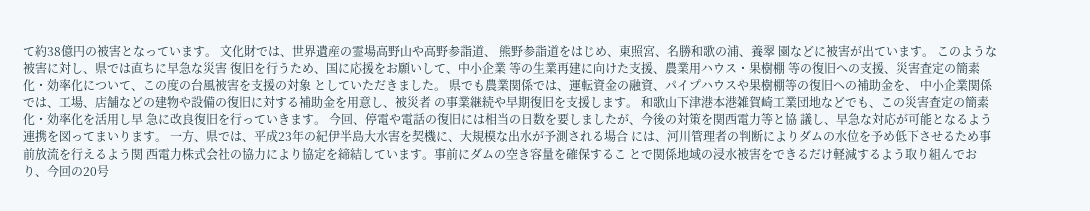て約38億円の被害となっています。 文化財では、世界遺産の霊場高野山や高野参詣道、 熊野参詣道をはじめ、東照宮、名勝和歌の浦、養翠 園などに被害が出ています。 このような被害に対し、県では直ちに早急な災害 復旧を行うため、国に応援をお願いして、中小企業 等の生業再建に向けた支援、農業用ハウス・果樹棚 等の復旧への支援、災害査定の簡素化・効率化について、この度の台風被害を支援の対象 としていただきました。 県でも農業関係では、運転資金の融資、パイプハウスや果樹棚等の復旧への補助金を、 中小企業関係では、工場、店舗などの建物や設備の復旧に対する補助金を用意し、被災者 の事業継続や早期復旧を支援します。 和歌山下津港本港雑賀崎工業団地などでも、この災害査定の簡素化・効率化を活用し早 急に改良復旧を行っていきます。 今回、停電や電話の復旧には相当の日数を要しましたが、今後の対策を関西電力等と協 議し、早急な対応が可能となるよう連携を図ってまいります。 一方、県では、平成23年の紀伊半島大水害を契機に、大規模な出水が予測される場合 には、河川管理者の判断によりダムの水位を予め低下させるため事前放流を行えるよう関 西電力株式会社の協力により協定を締結しています。事前にダムの空き容量を確保するこ とで関係地域の浸水被害をできるだけ軽減するよう取り組んでおり、今回の20号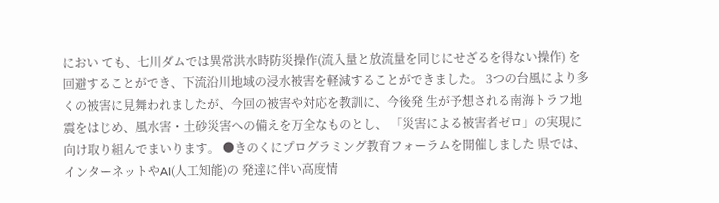におい ても、七川ダムでは異常洪水時防災操作(流入量と放流量を同じにせざるを得ない操作) を回避することができ、下流沿川地域の浸水被害を軽減することができました。 3つの台風により多くの被害に見舞われましたが、今回の被害や対応を教訓に、今後発 生が予想される南海トラフ地震をはじめ、風水害・土砂災害への備えを万全なものとし、 「災害による被害者ゼロ」の実現に向け取り組んでまいります。 ●きのくにプログラミング教育フォーラムを開催しました 県では、インターネットやAI(人工知能)の 発達に伴い高度情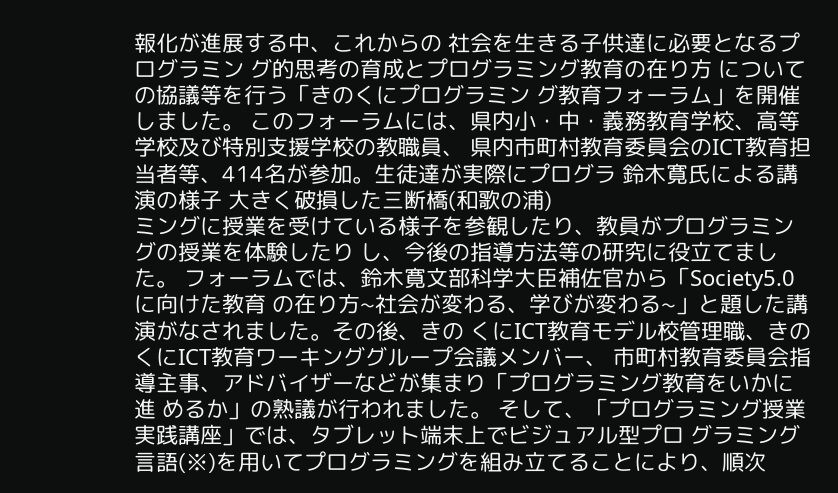報化が進展する中、これからの 社会を生きる子供達に必要となるプログラミン グ的思考の育成とプログラミング教育の在り方 についての協議等を行う「きのくにプログラミン グ教育フォーラム」を開催しました。 このフォーラムには、県内小・中・義務教育学校、高等学校及び特別支援学校の教職員、 県内市町村教育委員会のICT教育担当者等、414名が参加。生徒達が実際にプログラ 鈴木寛氏による講演の様子 大きく破損した三断橋(和歌の浦)
ミングに授業を受けている様子を参観したり、教員がプログラミングの授業を体験したり し、今後の指導方法等の研究に役立てました。 フォーラムでは、鈴木寛文部科学大臣補佐官から「Society5.0に向けた教育 の在り方~社会が変わる、学びが変わる~」と題した講演がなされました。その後、きの くにICT教育モデル校管理職、きのくにICT教育ワーキンググループ会議メンバー、 市町村教育委員会指導主事、アドバイザーなどが集まり「プログラミング教育をいかに進 めるか」の熟議が行われました。 そして、「プログラミング授業実践講座」では、タブレット端末上でビジュアル型プロ グラミング言語(※)を用いてプログラミングを組み立てることにより、順次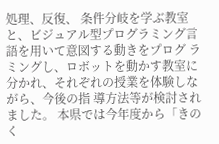処理、反復、 条件分岐を学ぶ教室と、ビジュアル型プログラミング言語を用いて意図する動きをプログ ラミングし、ロボットを動かす教室に分かれ、それぞれの授業を体験しながら、今後の指 導方法等が検討されました。 本県では今年度から「きのく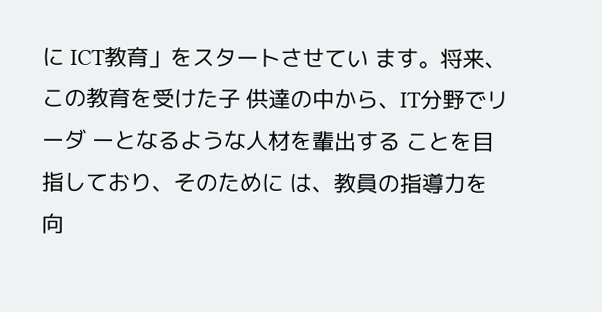に ICT教育」をスタートさせてい ます。将来、この教育を受けた子 供達の中から、IT分野でリーダ ーとなるような人材を輩出する ことを目指しており、そのために は、教員の指導力を向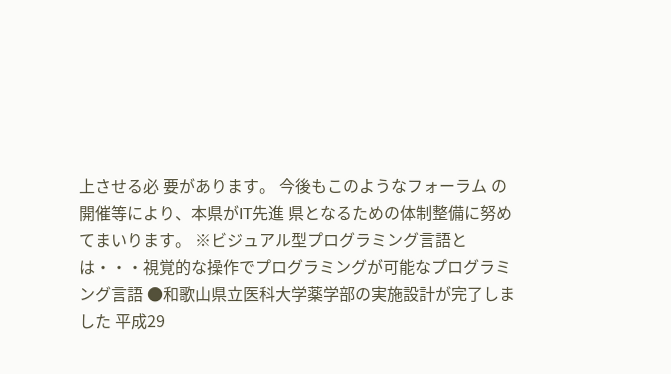上させる必 要があります。 今後もこのようなフォーラム の開催等により、本県がIT先進 県となるための体制整備に努め てまいります。 ※ビジュアル型プログラミング言語とは・・・視覚的な操作でプログラミングが可能なプログラミング言語 ●和歌山県立医科大学薬学部の実施設計が完了しました 平成29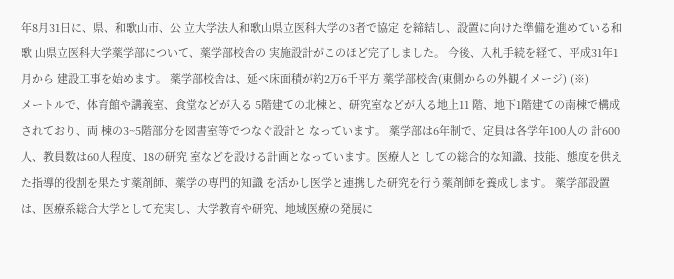年8月31日に、県、和歌山市、公 立大学法人和歌山県立医科大学の3者で協定 を締結し、設置に向けた準備を進めている和歌 山県立医科大学薬学部について、薬学部校舎の 実施設計がこのほど完了しました。 今後、入札手続を経て、平成31年1月から 建設工事を始めます。 薬学部校舎は、延べ床面積が約2万6千平方 薬学部校舎(東側からの外観イメージ) (※)
メートルで、体育館や講義室、食堂などが入る 5階建ての北棟と、研究室などが入る地上11 階、地下1階建ての南棟で構成されており、両 棟の3~5階部分を図書室等でつなぐ設計と なっています。 薬学部は6年制で、定員は各学年100人の 計600人、教員数は60人程度、18の研究 室などを設ける計画となっています。医療人と しての総合的な知識、技能、態度を供えた指導的役割を果たす薬剤師、薬学の専門的知識 を活かし医学と連携した研究を行う薬剤師を養成します。 薬学部設置は、医療系総合大学として充実し、大学教育や研究、地域医療の発展に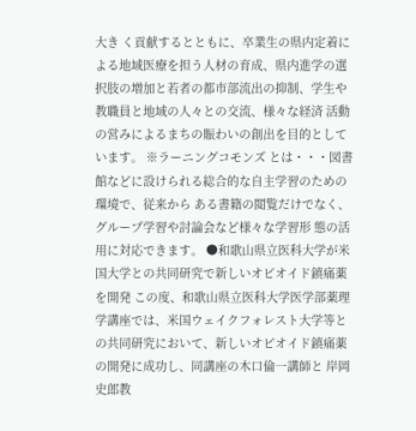大き く貢献するとともに、卒業生の県内定着による地域医療を担う人材の育成、県内進学の選 択肢の増加と若者の都市部流出の抑制、学生や教職員と地域の人々との交流、様々な経済 活動の営みによるまちの賑わいの創出を目的としています。 ※ラーニングコモンズ とは・・・図書館などに設けられる総合的な自主学習のための環境で、従来から ある書籍の閲覧だけでなく、グループ学習や討論会など様々な学習形 態の活用に対応できます。 ●和歌山県立医科大学が米国大学との共同研究で新しいオピオイド鎮痛薬を開発 この度、和歌山県立医科大学医学部薬理学講座では、米国ウェイクフォレスト大学等と の共同研究において、新しいオピオイド鎮痛薬の開発に成功し、同講座の木口倫一講師と 岸岡史郎教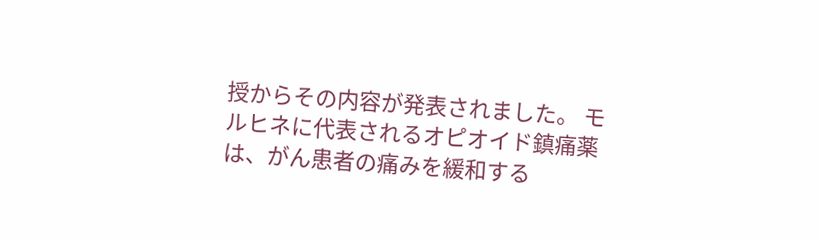授からその内容が発表されました。 モルヒネに代表されるオピオイド鎮痛薬は、がん患者の痛みを緩和する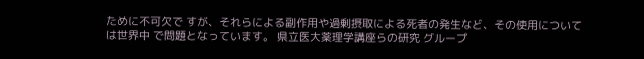ために不可欠で すが、それらによる副作用や過剰摂取による死者の発生など、その使用については世界中 で問題となっています。 県立医大薬理学講座らの研究 グループ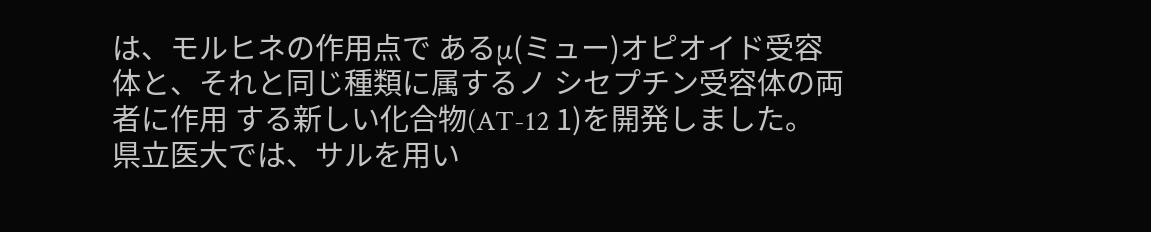は、モルヒネの作用点で あるμ(ミュー)オピオイド受容 体と、それと同じ種類に属するノ シセプチン受容体の両者に作用 する新しい化合物(AT-12 1)を開発しました。 県立医大では、サルを用い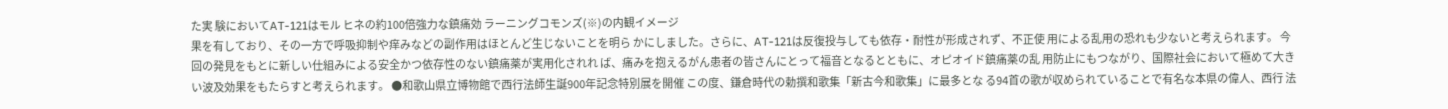た実 験においてAT-121はモル ヒネの約100倍強力な鎮痛効 ラーニングコモンズ(※)の内観イメージ
果を有しており、その一方で呼吸抑制や痒みなどの副作用はほとんど生じないことを明ら かにしました。さらに、AT-121は反復投与しても依存・耐性が形成されず、不正使 用による乱用の恐れも少ないと考えられます。 今回の発見をもとに新しい仕組みによる安全かつ依存性のない鎮痛薬が実用化されれ ば、痛みを抱えるがん患者の皆さんにとって福音となるとともに、オピオイド鎮痛薬の乱 用防止にもつながり、国際社会において極めて大きい波及効果をもたらすと考えられます。 ●和歌山県立博物館で西行法師生誕900年記念特別展を開催 この度、鎌倉時代の勅撰和歌集「新古今和歌集」に最多とな る94首の歌が収められていることで有名な本県の偉人、西行 法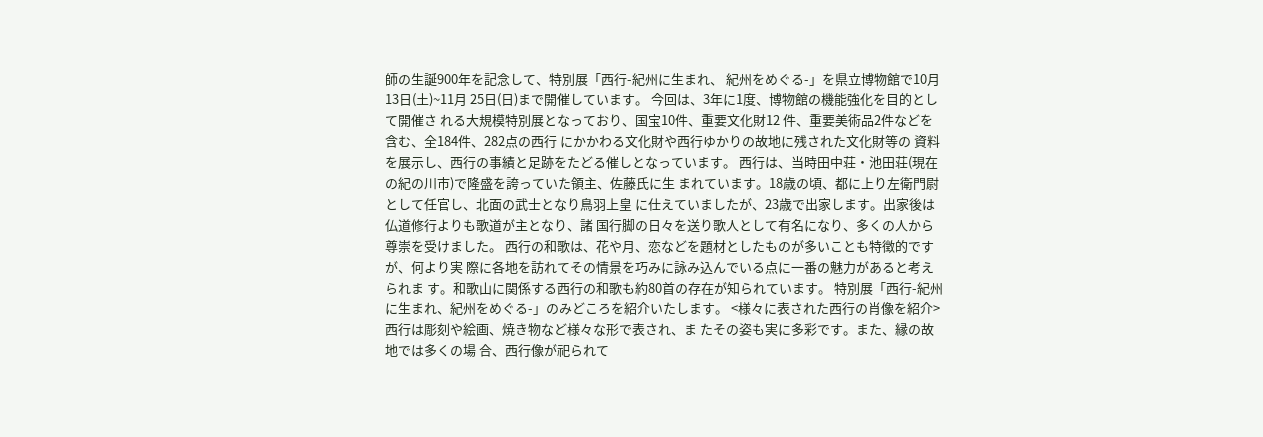師の生誕900年を記念して、特別展「西行-紀州に生まれ、 紀州をめぐる-」を県立博物館で10月13日(土)~11月 25日(日)まで開催しています。 今回は、3年に1度、博物館の機能強化を目的として開催さ れる大規模特別展となっており、国宝10件、重要文化財12 件、重要美術品2件などを含む、全184件、282点の西行 にかかわる文化財や西行ゆかりの故地に残された文化財等の 資料を展示し、西行の事績と足跡をたどる催しとなっています。 西行は、当時田中荘・池田荘(現在の紀の川市)で隆盛を誇っていた領主、佐藤氏に生 まれています。18歳の頃、都に上り左衛門尉として任官し、北面の武士となり鳥羽上皇 に仕えていましたが、23歳で出家します。出家後は仏道修行よりも歌道が主となり、諸 国行脚の日々を送り歌人として有名になり、多くの人から尊崇を受けました。 西行の和歌は、花や月、恋などを題材としたものが多いことも特徴的ですが、何より実 際に各地を訪れてその情景を巧みに詠み込んでいる点に一番の魅力があると考えられま す。和歌山に関係する西行の和歌も約80首の存在が知られています。 特別展「西行-紀州に生まれ、紀州をめぐる-」のみどころを紹介いたします。 <様々に表された西行の肖像を紹介> 西行は彫刻や絵画、焼き物など様々な形で表され、ま たその姿も実に多彩です。また、縁の故地では多くの場 合、西行像が祀られて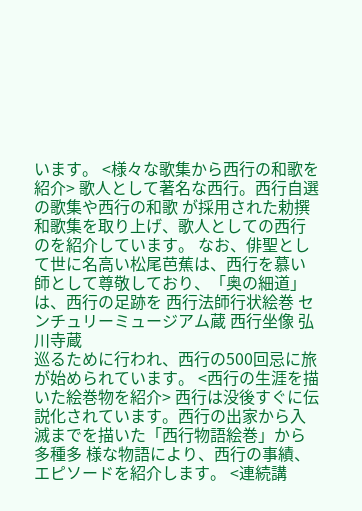います。 <様々な歌集から西行の和歌を紹介> 歌人として著名な西行。西行自選の歌集や西行の和歌 が採用された勅撰和歌集を取り上げ、歌人としての西行 のを紹介しています。 なお、俳聖として世に名高い松尾芭蕉は、西行を慕い 師として尊敬しており、「奥の細道」は、西行の足跡を 西行法師行状絵巻 センチュリーミュージアム蔵 西行坐像 弘川寺蔵
巡るために行われ、西行の500回忌に旅が始められています。 <西行の生涯を描いた絵巻物を紹介> 西行は没後すぐに伝説化されています。西行の出家から入滅までを描いた「西行物語絵巻」から多種多 様な物語により、西行の事績、エピソードを紹介します。 <連続講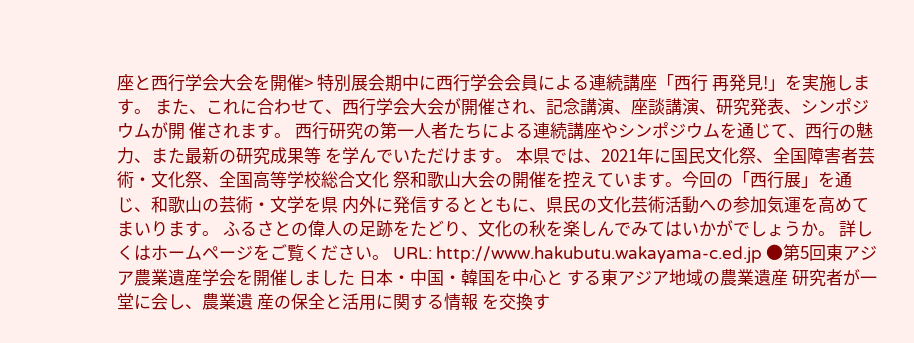座と西行学会大会を開催> 特別展会期中に西行学会会員による連続講座「西行 再発見!」を実施します。 また、これに合わせて、西行学会大会が開催され、記念講演、座談講演、研究発表、シンポジウムが開 催されます。 西行研究の第一人者たちによる連続講座やシンポジウムを通じて、西行の魅力、また最新の研究成果等 を学んでいただけます。 本県では、2021年に国民文化祭、全国障害者芸術・文化祭、全国高等学校総合文化 祭和歌山大会の開催を控えています。今回の「西行展」を通じ、和歌山の芸術・文学を県 内外に発信するとともに、県民の文化芸術活動への参加気運を高めてまいります。 ふるさとの偉人の足跡をたどり、文化の秋を楽しんでみてはいかがでしょうか。 詳しくはホームページをご覧ください。 URL: http://www.hakubutu.wakayama-c.ed.jp ●第5回東アジア農業遺産学会を開催しました 日本・中国・韓国を中心と する東アジア地域の農業遺産 研究者が一堂に会し、農業遺 産の保全と活用に関する情報 を交換す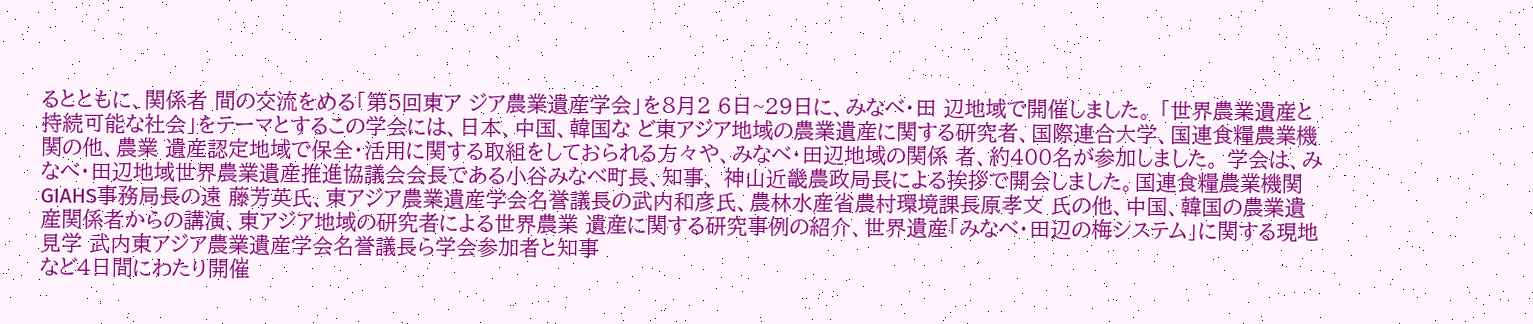るとともに、関係者 間の交流をめる「第5回東ア ジア農業遺産学会」を8月2 6日~29日に、みなべ・田 辺地域で開催しました。 「世界農業遺産と持続可能な社会」をテーマとするこの学会には、日本、中国、韓国な ど東アジア地域の農業遺産に関する研究者、国際連合大学、国連食糧農業機関の他、農業 遺産認定地域で保全・活用に関する取組をしておられる方々や、みなべ・田辺地域の関係 者、約400名が参加しました。 学会は、みなべ・田辺地域世界農業遺産推進協議会会長である小谷みなべ町長、知事、 神山近畿農政局長による挨拶で開会しました。国連食糧農業機関GIAHS事務局長の遠 藤芳英氏、東アジア農業遺産学会名誉議長の武内和彦氏、農林水産省農村環境課長原孝文 氏の他、中国、韓国の農業遺産関係者からの講演、東アジア地域の研究者による世界農業 遺産に関する研究事例の紹介、世界遺産「みなべ・田辺の梅システム」に関する現地見学 武内東アジア農業遺産学会名誉議長ら学会参加者と知事
など4日間にわたり開催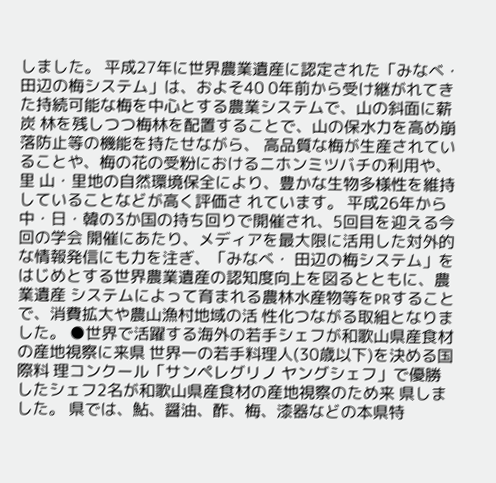しました。 平成27年に世界農業遺産に認定された「みなべ・田辺の梅システム」は、およそ40 0年前から受け継がれてきた持続可能な梅を中心とする農業システムで、山の斜面に薪炭 林を残しつつ梅林を配置することで、山の保水力を高め崩落防止等の機能を持たせながら、 高品質な梅が生産されていることや、梅の花の受粉におけるニホンミツバチの利用や、里 山・里地の自然環境保全により、豊かな生物多様性を維持していることなどが高く評価さ れています。 平成26年から中・日・韓の3か国の持ち回りで開催され、5回目を迎える今回の学会 開催にあたり、メディアを最大限に活用した対外的な情報発信にも力を注ぎ、「みなべ・ 田辺の梅システム」をはじめとする世界農業遺産の認知度向上を図るとともに、農業遺産 システムによって育まれる農林水産物等をPRすることで、消費拡大や農山漁村地域の活 性化つながる取組となりました。 ●世界で活躍する海外の若手シェフが和歌山県産食材の産地視察に来県 世界一の若手料理人(30歳以下)を決める国際料 理コンクール「サンペレグリノ ヤングシェフ」で優勝 したシェフ2名が和歌山県産食材の産地視察のため来 県しました。 県では、鮎、醤油、酢、梅、漆器などの本県特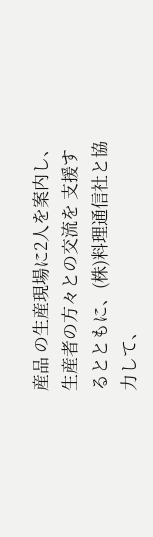産品 の生産現場に2人を案内し、生産者の方々との交流を 支援するとともに、(株)料理通信社と協力して、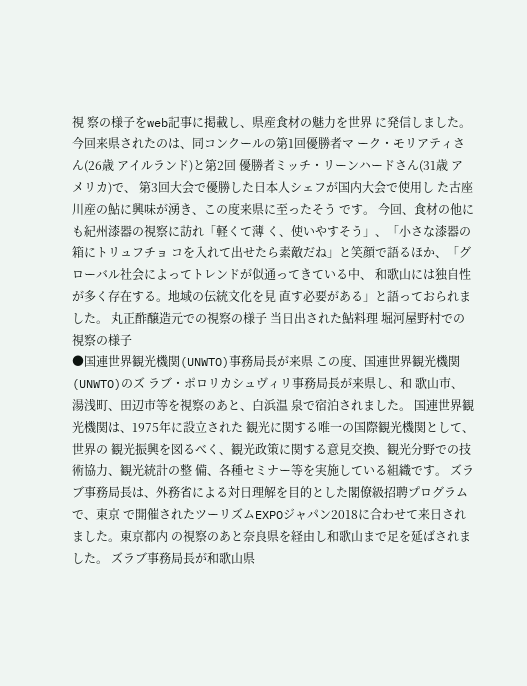視 察の様子をweb記事に掲載し、県産食材の魅力を世界 に発信しました。 今回来県されたのは、同コンクールの第1回優勝者マ ーク・モリアティさん(26歳 アイルランド)と第2回 優勝者ミッチ・リーンハードさん(31歳 アメリカ)で、 第3回大会で優勝した日本人シェフが国内大会で使用し た古座川産の鮎に興味が湧き、この度来県に至ったそう です。 今回、食材の他にも紀州漆器の視察に訪れ「軽くて薄 く、使いやすそう」、「小さな漆器の箱にトリュフチョ コを入れて出せたら素敵だね」と笑顔で語るほか、「グ ローバル社会によってトレンドが似通ってきている中、 和歌山には独自性が多く存在する。地域の伝統文化を見 直す必要がある」と語っておられました。 丸正酢醸造元での視察の様子 当日出された鮎料理 堀河屋野村での視察の様子
●国連世界観光機関(UNWTO)事務局長が来県 この度、国連世界観光機関(UNWTO)のズ ラブ・ポロリカシュヴィリ事務局長が来県し、和 歌山市、湯浅町、田辺市等を視察のあと、白浜温 泉で宿泊されました。 国連世界観光機関は、1975年に設立された 観光に関する唯一の国際観光機関として、世界の 観光振興を図るべく、観光政策に関する意見交換、観光分野での技術協力、観光統計の整 備、各種セミナー等を実施している組織です。 ズラブ事務局長は、外務省による対日理解を目的とした閣僚級招聘プログラムで、東京 で開催されたツーリズムEXPOジャパン2018に合わせて来日されました。東京都内 の視察のあと奈良県を経由し和歌山まで足を延ばされました。 ズラブ事務局長が和歌山県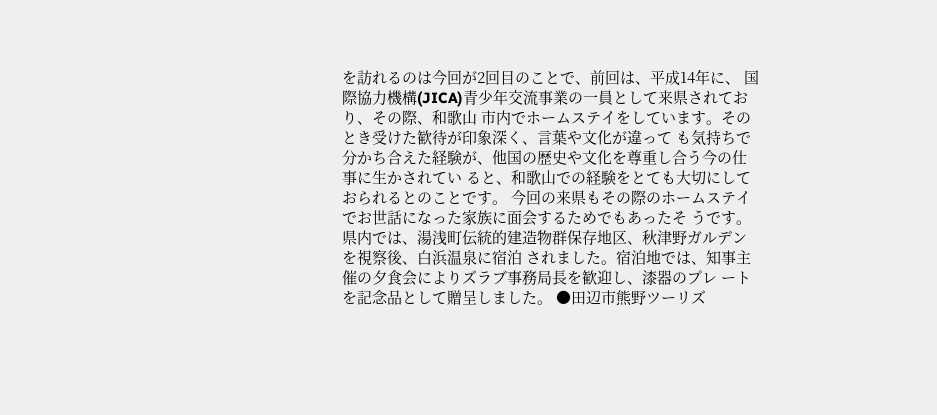を訪れるのは今回が2回目のことで、前回は、平成14年に、 国際協力機構(JICA)青少年交流事業の一員として来県されており、その際、和歌山 市内でホームステイをしています。そのとき受けた歓待が印象深く、言葉や文化が違って も気持ちで分かち合えた経験が、他国の歴史や文化を尊重し合う今の仕事に生かされてい ると、和歌山での経験をとても大切にしておられるとのことです。 今回の来県もその際のホームステイでお世話になった家族に面会するためでもあったそ うです。 県内では、湯浅町伝統的建造物群保存地区、秋津野ガルデンを視察後、白浜温泉に宿泊 されました。宿泊地では、知事主催の夕食会によりズラブ事務局長を歓迎し、漆器のプレ ートを記念品として贈呈しました。 ●田辺市熊野ツーリズ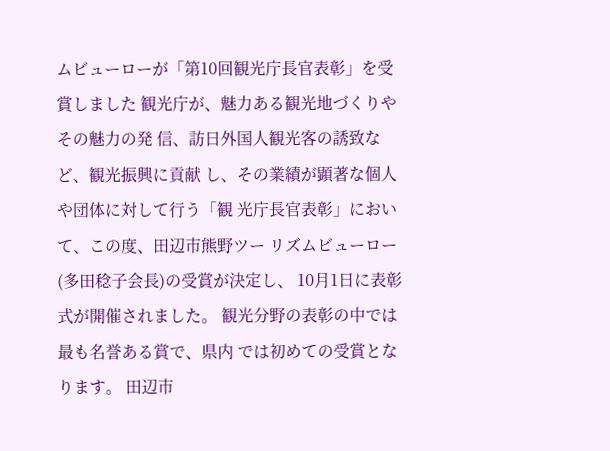ムビューローが「第10回観光庁長官表彰」を受賞しました 観光庁が、魅力ある観光地づくりやその魅力の発 信、訪日外国人観光客の誘致など、観光振興に貢献 し、その業績が顕著な個人や団体に対して行う「観 光庁長官表彰」において、この度、田辺市熊野ツー リズムビューロー(多田稔子会長)の受賞が決定し、 10月1日に表彰式が開催されました。 観光分野の表彰の中では最も名誉ある賞で、県内 では初めての受賞となります。 田辺市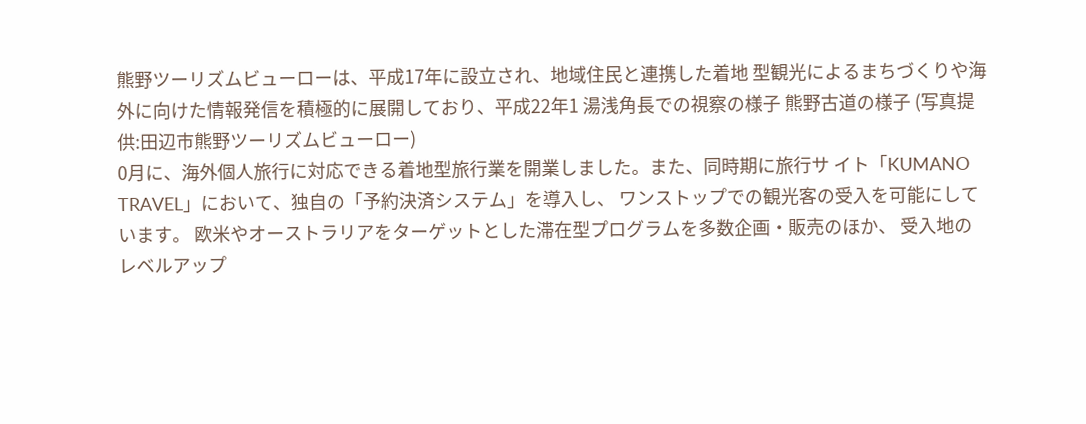熊野ツーリズムビューローは、平成17年に設立され、地域住民と連携した着地 型観光によるまちづくりや海外に向けた情報発信を積極的に展開しており、平成22年1 湯浅角長での視察の様子 熊野古道の様子 (写真提供:田辺市熊野ツーリズムビューロー)
0月に、海外個人旅行に対応できる着地型旅行業を開業しました。また、同時期に旅行サ イト「KUMANO TRAVEL」において、独自の「予約決済システム」を導入し、 ワンストップでの観光客の受入を可能にしています。 欧米やオーストラリアをターゲットとした滞在型プログラムを多数企画・販売のほか、 受入地のレベルアップ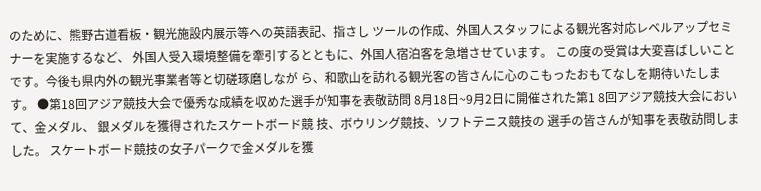のために、熊野古道看板・観光施設内展示等への英語表記、指さし ツールの作成、外国人スタッフによる観光客対応レベルアップセミナーを実施するなど、 外国人受入環境整備を牽引するとともに、外国人宿泊客を急増させています。 この度の受賞は大変喜ばしいことです。今後も県内外の観光事業者等と切磋琢磨しなが ら、和歌山を訪れる観光客の皆さんに心のこもったおもてなしを期待いたします。 ●第18回アジア競技大会で優秀な成績を収めた選手が知事を表敬訪問 8月18日~9月2日に開催された第1 8回アジア競技大会において、金メダル、 銀メダルを獲得されたスケートボード競 技、ボウリング競技、ソフトテニス競技の 選手の皆さんが知事を表敬訪問しました。 スケートボード競技の女子パークで金メダルを獲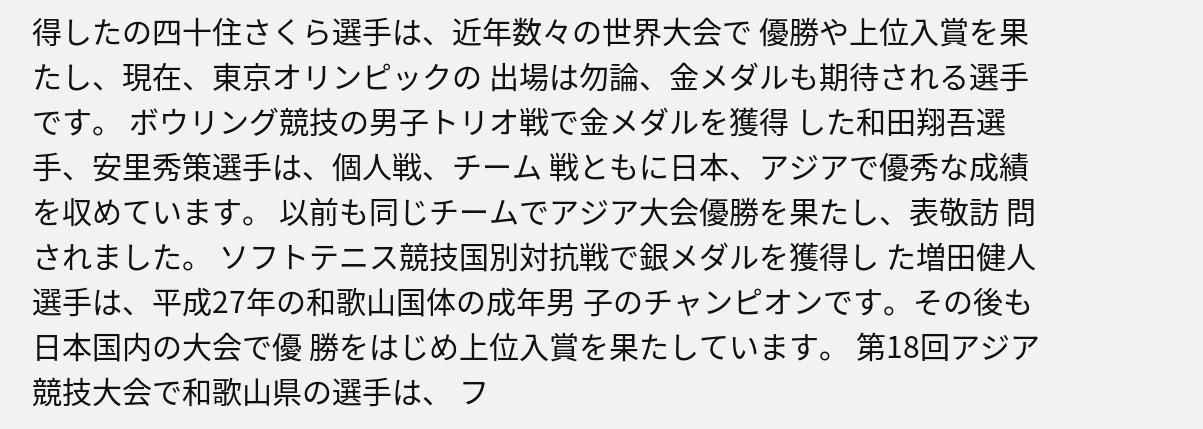得したの四十住さくら選手は、近年数々の世界大会で 優勝や上位入賞を果たし、現在、東京オリンピックの 出場は勿論、金メダルも期待される選手です。 ボウリング競技の男子トリオ戦で金メダルを獲得 した和田翔吾選手、安里秀策選手は、個人戦、チーム 戦ともに日本、アジアで優秀な成績を収めています。 以前も同じチームでアジア大会優勝を果たし、表敬訪 問されました。 ソフトテニス競技国別対抗戦で銀メダルを獲得し た増田健人選手は、平成27年の和歌山国体の成年男 子のチャンピオンです。その後も日本国内の大会で優 勝をはじめ上位入賞を果たしています。 第18回アジア競技大会で和歌山県の選手は、 フ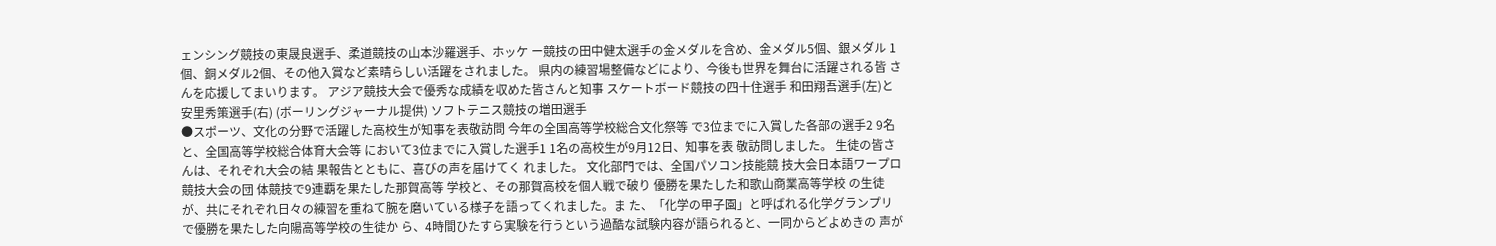ェンシング競技の東晟良選手、柔道競技の山本沙羅選手、ホッケ ー競技の田中健太選手の金メダルを含め、金メダル5個、銀メダル 1個、銅メダル2個、その他入賞など素晴らしい活躍をされました。 県内の練習場整備などにより、今後も世界を舞台に活躍される皆 さんを応援してまいります。 アジア競技大会で優秀な成績を収めた皆さんと知事 スケートボード競技の四十住選手 和田翔吾選手(左)と安里秀策選手(右) (ボーリングジャーナル提供) ソフトテニス競技の増田選手
●スポーツ、文化の分野で活躍した高校生が知事を表敬訪問 今年の全国高等学校総合文化祭等 で3位までに入賞した各部の選手2 9名と、全国高等学校総合体育大会等 において3位までに入賞した選手1 1名の高校生が9月12日、知事を表 敬訪問しました。 生徒の皆さんは、それぞれ大会の結 果報告とともに、喜びの声を届けてく れました。 文化部門では、全国パソコン技能競 技大会日本語ワープロ競技大会の団 体競技で9連覇を果たした那賀高等 学校と、その那賀高校を個人戦で破り 優勝を果たした和歌山商業高等学校 の生徒が、共にそれぞれ日々の練習を重ねて腕を磨いている様子を語ってくれました。ま た、「化学の甲子園」と呼ばれる化学グランプリで優勝を果たした向陽高等学校の生徒か ら、4時間ひたすら実験を行うという過酷な試験内容が語られると、一同からどよめきの 声が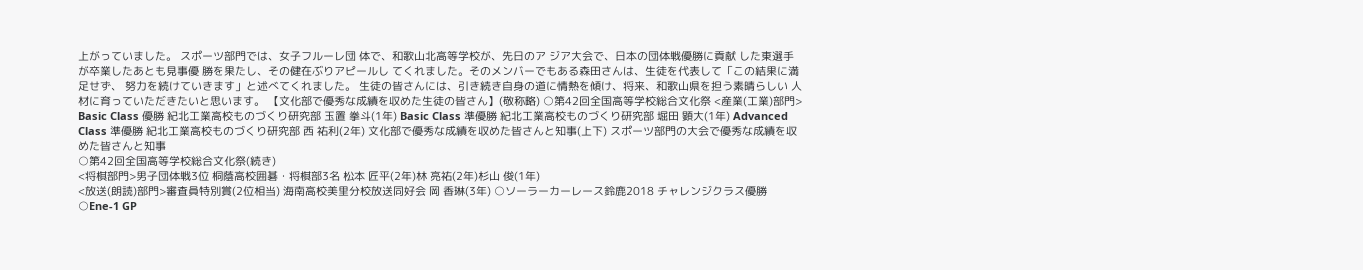上がっていました。 スポーツ部門では、女子フルーレ団 体で、和歌山北高等学校が、先日のア ジア大会で、日本の団体戦優勝に貢献 した東選手が卒業したあとも見事優 勝を果たし、その健在ぶりアピールし てくれました。そのメンバーでもある森田さんは、生徒を代表して「この結果に満足せず、 努力を続けていきます」と述べてくれました。 生徒の皆さんには、引き続き自身の道に情熱を傾け、将来、和歌山県を担う素晴らしい 人材に育っていただきたいと思います。 【文化部で優秀な成績を収めた生徒の皆さん】(敬称略) ○第42回全国高等学校総合文化祭 <産業(工業)部門> Basic Class 優勝 紀北工業高校ものづくり研究部 玉置 拳斗(1年) Basic Class 準優勝 紀北工業高校ものづくり研究部 堀田 顕大(1年) Advanced Class 準優勝 紀北工業高校ものづくり研究部 西 祐利(2年) 文化部で優秀な成績を収めた皆さんと知事(上下) スポーツ部門の大会で優秀な成績を収めた皆さんと知事
○第42回全国高等学校総合文化祭(続き)
<将棋部門>男子団体戦3位 桐蔭高校囲碁・将棋部3名 松本 匠平(2年)林 亮祐(2年)杉山 俊(1年)
<放送(朗読)部門>審査員特別賞(2位相当) 海南高校美里分校放送同好会 岡 香琳(3年) ○ソーラーカーレース鈴鹿2018 チャレンジクラス優勝
○Ene-1 GP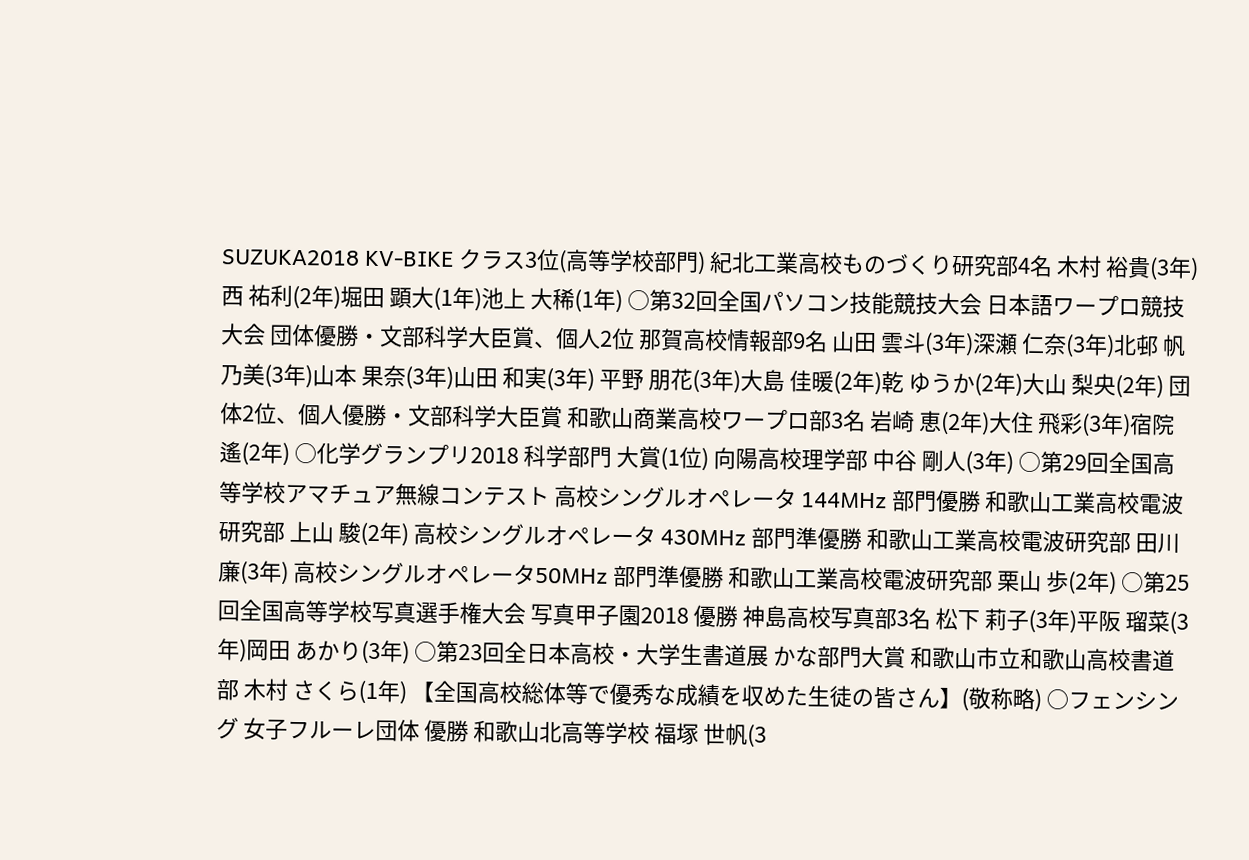SUZUKA2018 KV-BIKE クラス3位(高等学校部門) 紀北工業高校ものづくり研究部4名 木村 裕貴(3年)西 祐利(2年)堀田 顕大(1年)池上 大稀(1年) ○第32回全国パソコン技能競技大会 日本語ワープロ競技大会 団体優勝・文部科学大臣賞、個人2位 那賀高校情報部9名 山田 雲斗(3年)深瀬 仁奈(3年)北邨 帆乃美(3年)山本 果奈(3年)山田 和実(3年) 平野 朋花(3年)大島 佳暖(2年)乾 ゆうか(2年)大山 梨央(2年) 団体2位、個人優勝・文部科学大臣賞 和歌山商業高校ワープロ部3名 岩崎 恵(2年)大住 飛彩(3年)宿院 遙(2年) ○化学グランプリ2018 科学部門 大賞(1位) 向陽高校理学部 中谷 剛人(3年) ○第29回全国高等学校アマチュア無線コンテスト 高校シングルオペレータ 144MHz 部門優勝 和歌山工業高校電波研究部 上山 駿(2年) 高校シングルオペレータ 430MHz 部門準優勝 和歌山工業高校電波研究部 田川 廉(3年) 高校シングルオペレータ50MHz 部門準優勝 和歌山工業高校電波研究部 栗山 歩(2年) ○第25回全国高等学校写真選手権大会 写真甲子園2018 優勝 神島高校写真部3名 松下 莉子(3年)平阪 瑠菜(3年)岡田 あかり(3年) ○第23回全日本高校・大学生書道展 かな部門大賞 和歌山市立和歌山高校書道部 木村 さくら(1年) 【全国高校総体等で優秀な成績を収めた生徒の皆さん】(敬称略) ○フェンシング 女子フルーレ団体 優勝 和歌山北高等学校 福塚 世帆(3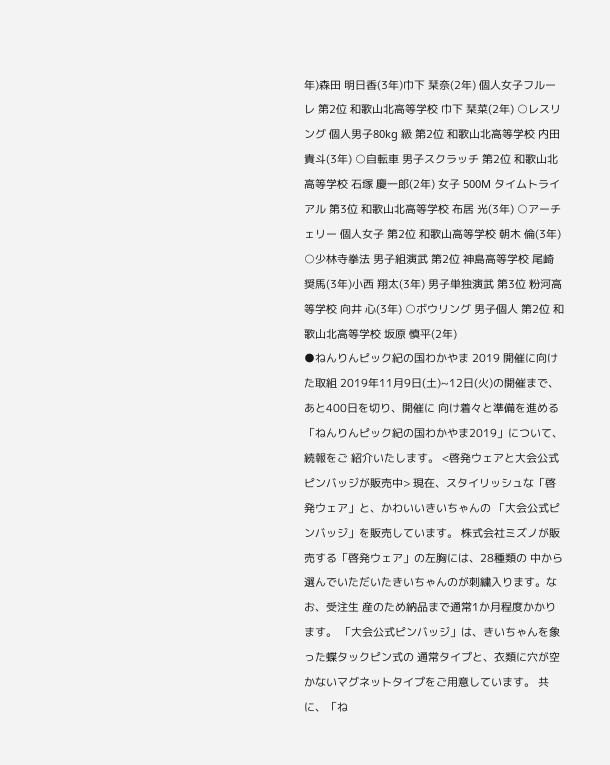年)森田 明日香(3年)巾下 栞奈(2年) 個人女子フルーレ 第2位 和歌山北高等学校 巾下 栞菜(2年) ○レスリング 個人男子80kg 級 第2位 和歌山北高等学校 内田 貴斗(3年) ○自転車 男子スクラッチ 第2位 和歌山北高等学校 石塚 慶一郎(2年) 女子 500M タイムトライアル 第3位 和歌山北高等学校 布居 光(3年) ○アーチェリー 個人女子 第2位 和歌山高等学校 朝木 倫(3年) ○少林寺拳法 男子組演武 第2位 神島高等学校 尾崎 奨馬(3年)小西 翔太(3年) 男子単独演武 第3位 粉河高等学校 向井 心(3年) ○ボウリング 男子個人 第2位 和歌山北高等学校 坂原 慎平(2年)
●ねんりんピック紀の国わかやま 2019 開催に向けた取組 2019年11月9日(土)~12日(火)の開催まで、あと400日を切り、開催に 向け着々と準備を進める「ねんりんピック紀の国わかやま2019」について、続報をご 紹介いたします。 <啓発ウェアと大会公式ピンバッジが販売中> 現在、スタイリッシュな「啓発ウェア」と、かわいいきいちゃんの 「大会公式ピンバッジ」を販売しています。 株式会社ミズノが販売する「啓発ウェア」の左胸には、28種類の 中から選んでいただいたきいちゃんのが刺繍入ります。なお、受注生 産のため納品まで通常1か月程度かかります。 「大会公式ピンバッジ」は、きいちゃんを象った蝶タックピン式の 通常タイプと、衣類に穴が空かないマグネットタイプをご用意しています。 共に、「ね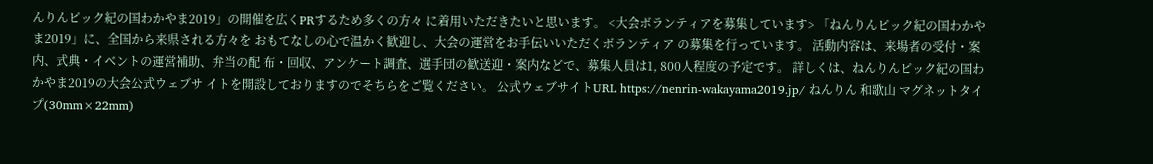んりんピック紀の国わかやま2019」の開催を広くPRするため多くの方々 に着用いただきたいと思います。 <大会ボランティアを募集しています> 「ねんりんピック紀の国わかやま2019」に、全国から来県される方々を おもてなしの心で温かく歓迎し、大会の運営をお手伝いいただくボランティア の募集を行っています。 活動内容は、来場者の受付・案内、式典・イベントの運営補助、弁当の配 布・回収、アンケート調査、選手団の歓送迎・案内などで、募集人員は1, 800人程度の予定です。 詳しくは、ねんりんピック紀の国わかやま2019の大会公式ウェブサ イトを開設しておりますのでそちらをご覧ください。 公式ウェブサイトURL https://nenrin-wakayama2019.jp/ ねんりん 和歌山 マグネットタイプ(30mm×22mm)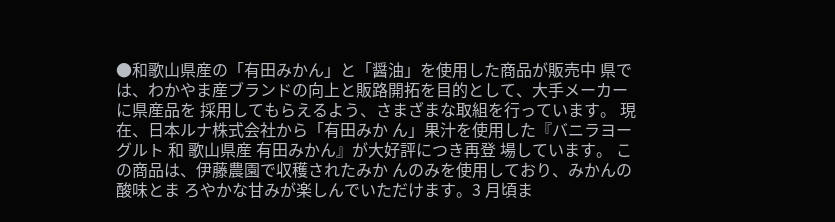●和歌山県産の「有田みかん」と「醤油」を使用した商品が販売中 県では、わかやま産ブランドの向上と販路開拓を目的として、大手メーカーに県産品を 採用してもらえるよう、さまざまな取組を行っています。 現在、日本ルナ株式会社から「有田みか ん」果汁を使用した『バニラヨーグルト 和 歌山県産 有田みかん』が大好評につき再登 場しています。 この商品は、伊藤農園で収穫されたみか んのみを使用しており、みかんの酸味とま ろやかな甘みが楽しんでいただけます。3 月頃ま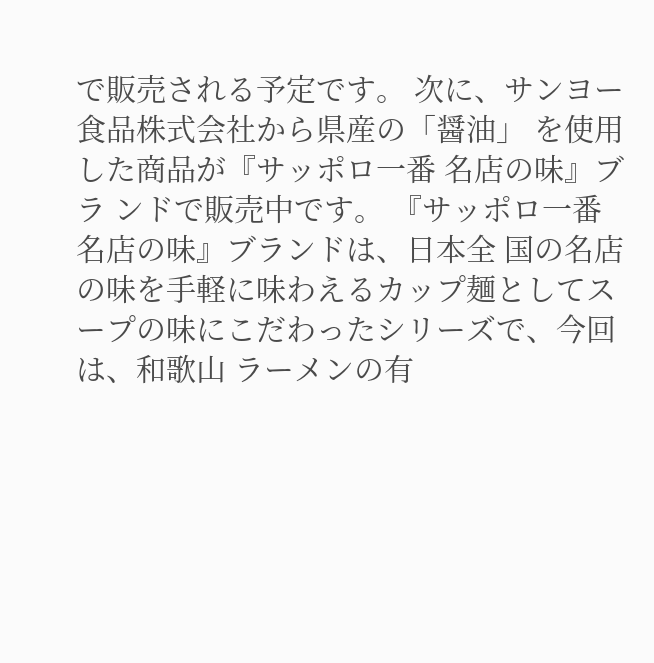で販売される予定です。 次に、サンヨー食品株式会社から県産の「醤油」 を使用した商品が『サッポロ一番 名店の味』ブラ ンドで販売中です。 『サッポロ一番 名店の味』ブランドは、日本全 国の名店の味を手軽に味わえるカップ麺としてス ープの味にこだわったシリーズで、今回は、和歌山 ラーメンの有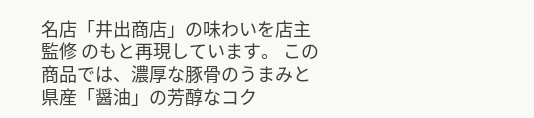名店「井出商店」の味わいを店主監修 のもと再現しています。 この商品では、濃厚な豚骨のうまみと県産「醤油」の芳醇なコク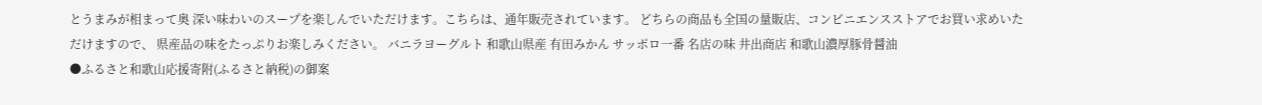とうまみが相まって奥 深い味わいのスープを楽しんでいただけます。こちらは、通年販売されています。 どちらの商品も全国の量販店、コンビニエンスストアでお買い求めいただけますので、 県産品の味をたっぷりお楽しみください。 バニラヨーグルト 和歌山県産 有田みかん サッポロ一番 名店の味 井出商店 和歌山濃厚豚骨醤油
●ふるさと和歌山応援寄附(ふるさと納税)の御案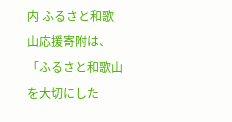内 ふるさと和歌山応援寄附は、「ふるさと和歌山を大切にした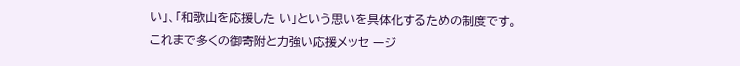い」、「和歌山を応援した い」という思いを具体化するための制度です。これまで多くの御寄附と力強い応援メッセ ージ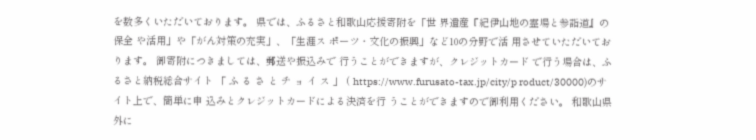を数多くいただいております。 県では、ふるさと和歌山応援寄附を「世 界遺産『紀伊山地の霊場と参詣道』の保全 や活用」や「がん対策の充実」、「生涯ス ポーツ・文化の振興」など10の分野で活 用させていただいております。 御寄附につきましては、郵送や振込みで 行うことができますが、クレジットカード で行う場合は、ふるさと納税総合サイト 「 ふ る さ と チ ョ イ ス 」 ( https://www.furusato-tax.jp/city/p roduct/30000)のサイト上で、簡単に申 込みとクレジットカードによる決済を行 うことができますので御利用ください。 和歌山県外に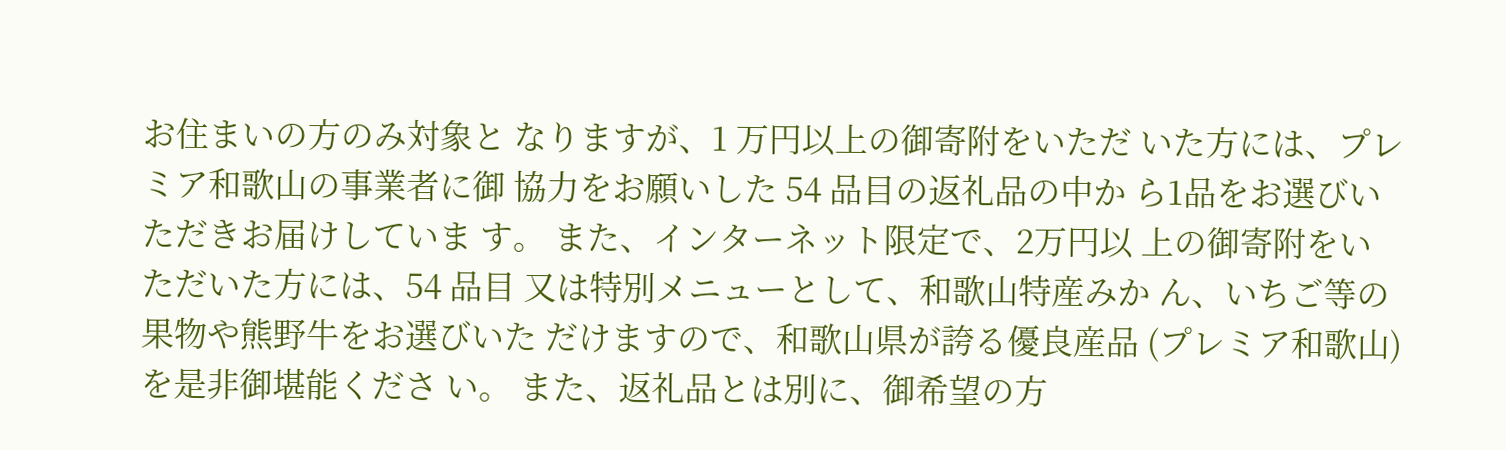お住まいの方のみ対象と なりますが、1 万円以上の御寄附をいただ いた方には、プレミア和歌山の事業者に御 協力をお願いした 54 品目の返礼品の中か ら1品をお選びいただきお届けしていま す。 また、インターネット限定で、2万円以 上の御寄附をいただいた方には、54 品目 又は特別メニューとして、和歌山特産みか ん、いちご等の果物や熊野牛をお選びいた だけますので、和歌山県が誇る優良産品 (プレミア和歌山)を是非御堪能くださ い。 また、返礼品とは別に、御希望の方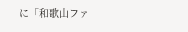に「和歌山ファ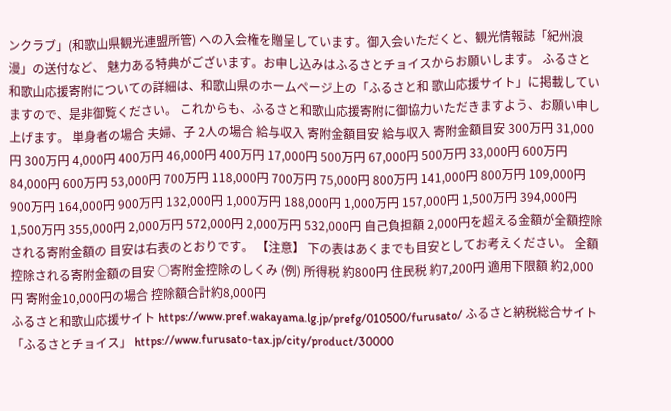ンクラブ」(和歌山県観光連盟所管) への入会権を贈呈しています。御入会いただくと、観光情報誌「紀州浪漫」の送付など、 魅力ある特典がございます。お申し込みはふるさとチョイスからお願いします。 ふるさと和歌山応援寄附についての詳細は、和歌山県のホームページ上の「ふるさと和 歌山応援サイト」に掲載していますので、是非御覧ください。 これからも、ふるさと和歌山応援寄附に御協力いただきますよう、お願い申し上げます。 単身者の場合 夫婦、子 2人の場合 給与収入 寄附金額目安 給与収入 寄附金額目安 300万円 31,000円 300万円 4,000円 400万円 46,000円 400万円 17,000円 500万円 67,000円 500万円 33,000円 600万円 84,000円 600万円 53,000円 700万円 118,000円 700万円 75,000円 800万円 141,000円 800万円 109,000円 900万円 164,000円 900万円 132,000円 1,000万円 188,000円 1,000万円 157,000円 1,500万円 394,000円 1,500万円 355,000円 2,000万円 572,000円 2,000万円 532,000円 自己負担額 2,000円を超える金額が全額控除される寄附金額の 目安は右表のとおりです。 【注意】 下の表はあくまでも目安としてお考えください。 全額控除される寄附金額の目安 ○寄附金控除のしくみ (例) 所得税 約800円 住民税 約7,200円 適用下限額 約2,000円 寄附金10,000円の場合 控除額合計約8,000円
ふるさと和歌山応援サイト https://www.pref.wakayama.lg.jp/prefg/010500/furusato/ ふるさと納税総合サイト「ふるさとチョイス」 https://www.furusato-tax.jp/city/product/30000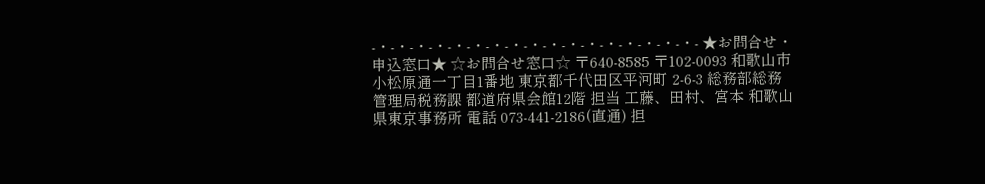-・-・-・-・-・-・-・-・-・-・-・-・-・-・-・-・-・- ★お問合せ・申込窓口★ ☆お問合せ窓口☆ 〒640-8585 〒102-0093 和歌山市小松原通一丁目1番地 東京都千代田区平河町 2-6-3 総務部総務管理局税務課 都道府県会館12階 担当 工藤、田村、宮本 和歌山県東京事務所 電話 073-441-2186(直通) 担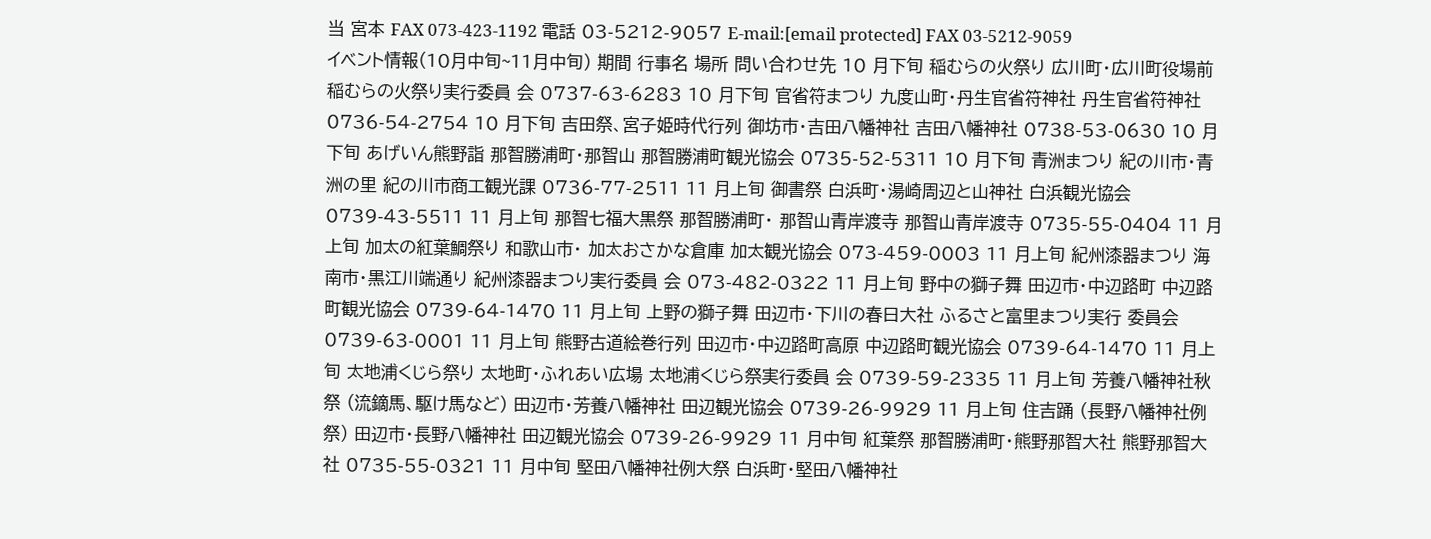当 宮本 FAX 073-423-1192 電話 03-5212-9057 E-mail:[email protected] FAX 03-5212-9059
イベント情報(10月中旬~11月中旬) 期間 行事名 場所 問い合わせ先 10 月下旬 稲むらの火祭り 広川町・広川町役場前 稲むらの火祭り実行委員 会 0737-63-6283 10 月下旬 官省符まつり 九度山町・丹生官省符神社 丹生官省符神社 0736-54-2754 10 月下旬 吉田祭、宮子姫時代行列 御坊市・吉田八幡神社 吉田八幡神社 0738-53-0630 10 月下旬 あげいん熊野詣 那智勝浦町・那智山 那智勝浦町観光協会 0735-52-5311 10 月下旬 青洲まつり 紀の川市・青洲の里 紀の川市商工観光課 0736-77-2511 11 月上旬 御書祭 白浜町・湯崎周辺と山神社 白浜観光協会 0739-43-5511 11 月上旬 那智七福大黒祭 那智勝浦町・ 那智山青岸渡寺 那智山青岸渡寺 0735-55-0404 11 月上旬 加太の紅葉鯛祭り 和歌山市・ 加太おさかな倉庫 加太観光協会 073-459-0003 11 月上旬 紀州漆器まつり 海南市・黒江川端通り 紀州漆器まつり実行委員 会 073-482-0322 11 月上旬 野中の獅子舞 田辺市・中辺路町 中辺路町観光協会 0739-64-1470 11 月上旬 上野の獅子舞 田辺市・下川の春日大社 ふるさと富里まつり実行 委員会 0739-63-0001 11 月上旬 熊野古道絵巻行列 田辺市・中辺路町高原 中辺路町観光協会 0739-64-1470 11 月上旬 太地浦くじら祭り 太地町・ふれあい広場 太地浦くじら祭実行委員 会 0739-59-2335 11 月上旬 芳養八幡神社秋祭 (流鏑馬、駆け馬など) 田辺市・芳養八幡神社 田辺観光協会 0739-26-9929 11 月上旬 住吉踊 (長野八幡神社例祭) 田辺市・長野八幡神社 田辺観光協会 0739-26-9929 11 月中旬 紅葉祭 那智勝浦町・熊野那智大社 熊野那智大社 0735-55-0321 11 月中旬 堅田八幡神社例大祭 白浜町・堅田八幡神社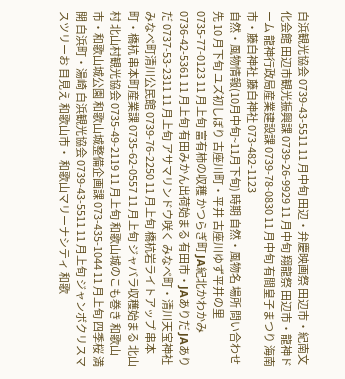白浜観光協会 0739-43-5511 11 月中旬 田辺・弁慶映画祭 田辺市・紀南文化会館 田辺市観光振興課 0739-26-9929 11 月中旬 翔龍祭 田辺市・龍神ドーム 龍神行政局産業建設課 0739-78-0830 11 月中旬 有間皇子まつり 海南市・藤白神社 藤白神社 073-482-1123
自然・風物情報(10月中旬~11月下旬) 時期 自然・風物名 場所 問い合わせ先 10 月下旬 ユズ初しぼり 古座川町・平井 古座川ゆず平井の里 0735-77-0123 11 月上旬 富有柿の収穫 かつらぎ町 JA紀北かわかみ 0736-42-5361 11 月上旬 有田みかん出荷始まる 有田市・JAありだ JAありだ 0737-53-2311 11 月上旬 アサマリンドウ咲く みなべ町・清川天宝神社 みなべ町清川公民館 0739-76-2250 11 月上旬 橋杭岩ライトアップ 串本町・橋杭 串本町産業課 0735-62-0557 11 月上旬 ジャバラ収穫始まる 北山村 北山村観光協会 0735-49-2119 11 月上旬 和歌山城のこも巻き 和歌山市・和歌山城公園 和歌山城整備企画課 073-435-1044 11 月上旬 四季桜 満開 白浜町・湯崎 白浜観光協会 0739-43-5511 11 月上旬 ジャンボクリスマスツリーお 目見え 和歌山市・ 和歌山マリーナシティ 和歌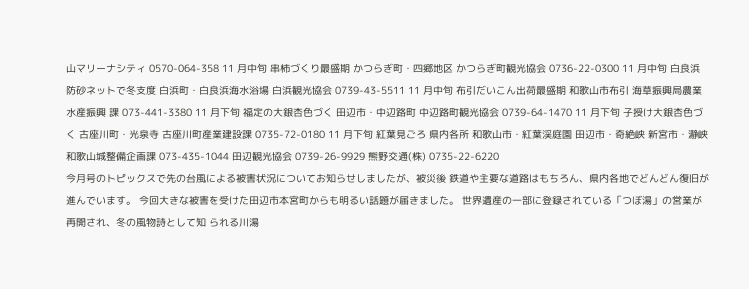山マリーナシティ 0570-064-358 11 月中旬 串柿づくり最盛期 かつらぎ町・四郷地区 かつらぎ町観光協会 0736-22-0300 11 月中旬 白良浜 防砂ネットで冬支度 白浜町・白良浜海水浴場 白浜観光協会 0739-43-5511 11 月中旬 布引だいこん出荷最盛期 和歌山市布引 海草振興局農業水産振興 課 073-441-3380 11 月下旬 福定の大銀杏色づく 田辺市・中辺路町 中辺路町観光協会 0739-64-1470 11 月下旬 子授け大銀杏色づく 古座川町・光泉寺 古座川町産業建設課 0735-72-0180 11 月下旬 紅葉見ごろ 県内各所 和歌山市・紅葉渓庭園 田辺市・奇絶峡 新宮市・瀞峡 和歌山城整備企画課 073-435-1044 田辺観光協会 0739-26-9929 熊野交通(株) 0735-22-6220
今月号のトピックスで先の台風による被害状況についてお知らせしましたが、被災後 鉄道や主要な道路はもちろん、県内各地でどんどん復旧が進んでいます。 今回大きな被害を受けた田辺市本宮町からも明るい話題が届きました。 世界遺産の一部に登録されている「つぼ湯」の営業が再開され、冬の風物詩として知 られる川湯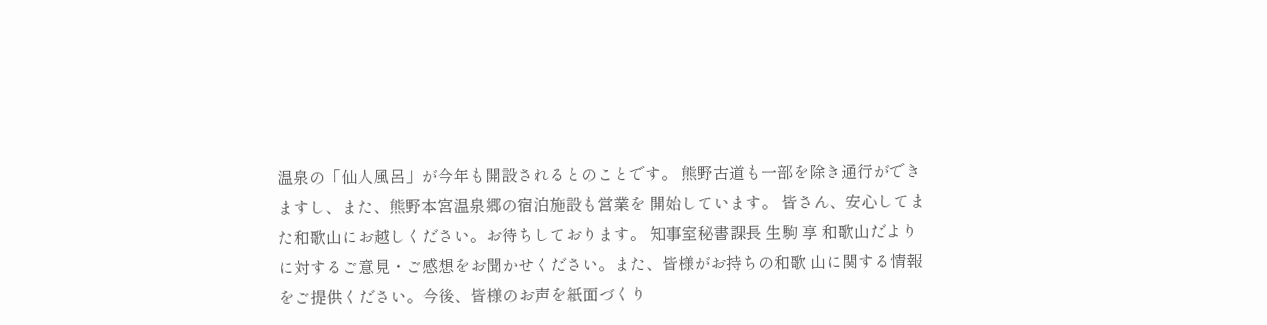温泉の「仙人風呂」が今年も開設されるとのことです。 熊野古道も一部を除き通行ができますし、また、熊野本宮温泉郷の宿泊施設も営業を 開始しています。 皆さん、安心してまた和歌山にお越しください。お待ちしております。 知事室秘書課長 生駒 享 和歌山だよりに対するご意見・ご感想をお聞かせください。また、皆様がお持ちの和歌 山に関する情報をご提供ください。今後、皆様のお声を紙面づくり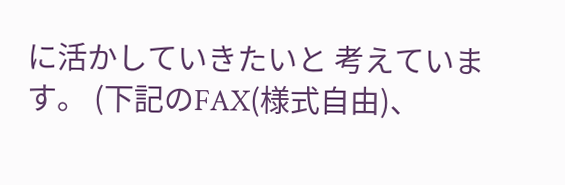に活かしていきたいと 考えています。 (下記のFAX(様式自由)、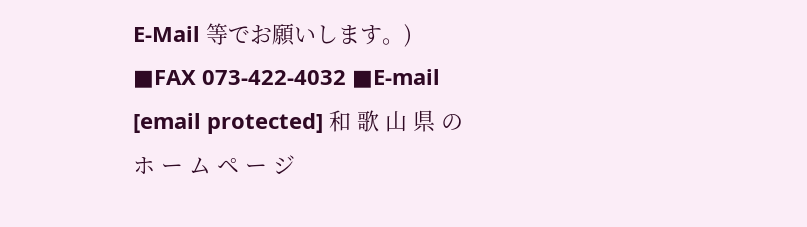E-Mail 等でお願いします。) ■FAX 073-422-4032 ■E-mail [email protected] 和 歌 山 県 の ホ ー ム ペ ー ジ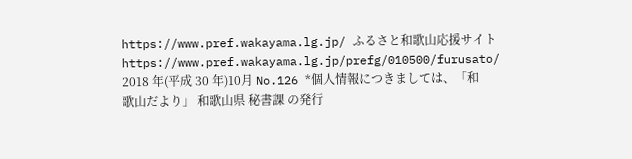https://www.pref.wakayama.lg.jp/ ふるさと和歌山応援サイト https://www.pref.wakayama.lg.jp/prefg/010500/furusato/ 2018 年(平成 30 年)10月 No.126 *個人情報につきましては、「和歌山だより」 和歌山県 秘書課 の発行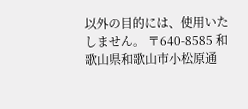以外の目的には、使用いたしません。 〒640-8585 和歌山県和歌山市小松原通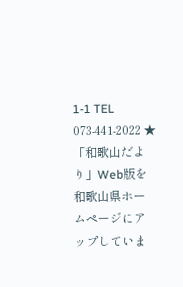1-1 TEL 073-441-2022 ★「和歌山だより」Web版を和歌山県ホームページにアップしていま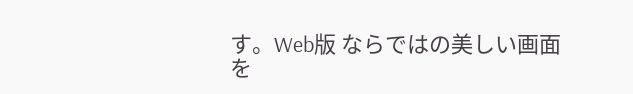す。Web版 ならではの美しい画面を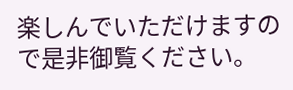楽しんでいただけますので是非御覧ください。